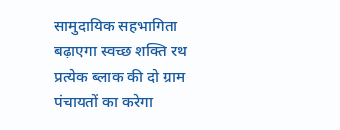सामुदायिक सहभागिता बढ़ाएगा स्वच्छ शक्ति रथ
प्रत्येक ब्लाक की दो ग्राम पंचायतों का करेगा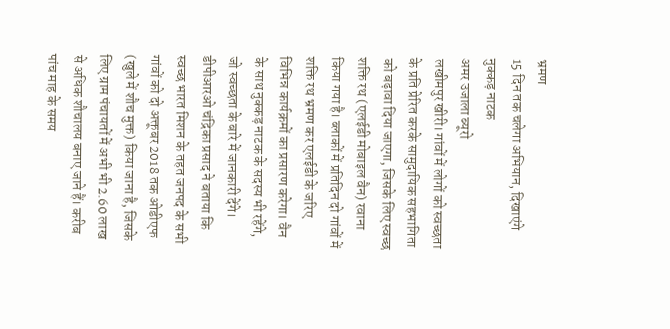भ्रमण
15 दिन तक चलेगा अभियान, दिखाएंगे नुक्कड़ नाटक
अमर उजाला ब्यूरो
लखीमपुर खीरी। गांवों में लोगों को स्वच्छता के प्रति प्रेरित करके सामुदायिक सहभागिता को बढ़ावा दिया जाएगा, जिसके लिए स्वच्छ शक्ति रथ (एलईडी मोबाइल वैन) रवाना किया गया है। ब्लाकों में प्रतिदिन दो गांवों में शक्ति रथ भ्रमण कर एलईडी के जरिए विभिन्न कार्यक्रमों का प्रसारण करेगा। वैन के साथ नुक्कड़ नाटक के सदस्य भी रहेंगे, जो स्वच्छता के बारे में जानकारी देंगे।
डीपीआरओ चंद्रिका प्रसाद ने बताया कि स्वच्छ भारत मिशन के तहत जनपद के सभी गांवों को दो अक्तूबर 2018 तक ओडीएफ (खुले में शौच मुक्त) किया जाना है, जिसके लिए ग्राम पंचायतों में अभी भी 2.60 लाख से अधिक शौचालय बनाए जाने हैं। करीब पांच माह के समय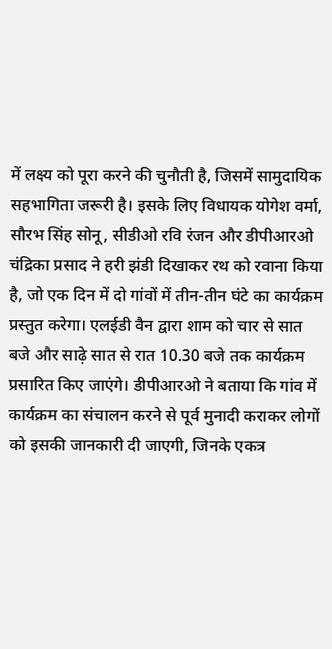में लक्ष्य को पूरा करने की चुनौती है, जिसमें सामुदायिक सहभागिता जरूरी है। इसके लिए विधायक योगेश वर्मा, सौरभ सिंह सोनू, सीडीओ रवि रंजन और डीपीआरओ चंद्रिका प्रसाद ने हरी झंडी दिखाकर रथ को रवाना किया है, जो एक दिन में दो गांवों में तीन-तीन घंटे का कार्यक्रम प्रस्तुत करेगा। एलईडी वैन द्वारा शाम को चार से सात बजे और साढ़े सात से रात 10.30 बजे तक कार्यक्रम प्रसारित किए जाएंगे। डीपीआरओ ने बताया कि गांव में कार्यक्रम का संचालन करने से पूर्व मुनादी कराकर लोगों को इसकी जानकारी दी जाएगी, जिनके एकत्र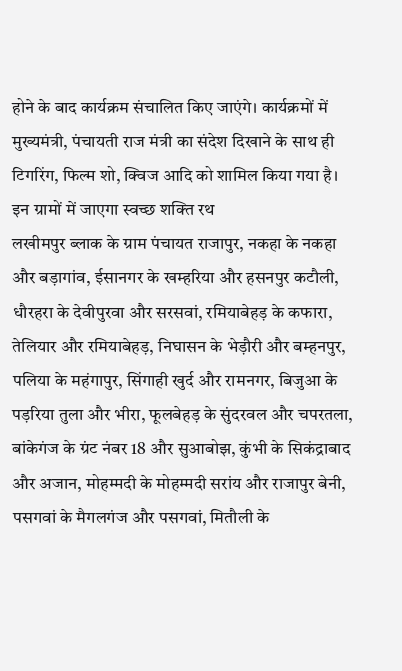होने के बाद कार्यक्रम संचालित किए जाएंगे। कार्यक्रमों में मुख्यमंत्री, पंचायती राज मंत्री का संदेश दिखाने के साथ ही टिगरिंग, फिल्म शो, क्विज आदि को शामिल किया गया है।
इन ग्रामों में जाएगा स्वच्छ शक्ति रथ
लखीमपुर ब्लाक के ग्राम पंचायत राजापुर, नकहा के नकहा और बड़ागांव, ईसानगर के खम्हरिया और हसनपुर कटौली, धौरहरा के देवीपुरवा और सरसवां, रमियाबेहड़ के कफारा, तेलियार और रमियाबेहड़, निघासन के भेड़ौरी और बम्हनपुर, पलिया के महंगापुर, सिंगाही खुर्द और रामनगर, बिजुआ के पड़रिया तुला और भीरा, फूलबेहड़ के सुंदरवल और चपरतला, बांकेगंज के ग्रंट नंबर 18 और सुआबोझ, कुंभी के सिकंद्राबाद और अजान, मोहम्मदी के मोहम्मदी सरांय और राजापुर बेनी, पसगवां के मैगलगंज और पसगवां, मितौली के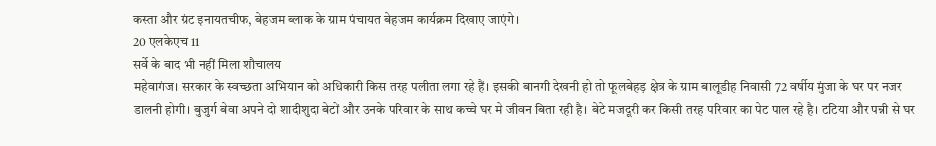कस्ता और ग्रंट इनायतचीफ, बेहजम ब्लाक के ग्राम पंचायत बेहजम कार्यक्रम दिखाए जाएंगे।
20 एलकेएच 11
सर्वे के बाद भी नहीं मिला शौचालय
महेवागंज। सरकार के स्वच्छता अभियान को अधिकारी किस तरह पलीता लगा रहे हैं। इसकी बानगी देखनी हो तो फूलबेहड़ क्षेत्र के ग्राम बालूडीह निवासी 72 वर्षीय मुंजा के घर पर नजर डालनी होगी। बुजुर्ग बेवा अपने दो शादीशुदा बेटों और उनके परिवार के साथ कच्चे घर मे जीवन बिता रही है। बेटे मजदूरी कर किसी तरह परिवार का पेट पाल रहे है। टटिया और पन्नी से घर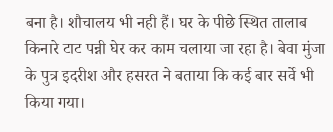बना है। शौचालय भी नही हैं। घर के पीछे स्थित तालाब किनारे टाट पन्नी घेर कर काम चलाया जा रहा है। बेवा मुंजा के पुत्र इदरीश और हसरत ने बताया कि कई बार सर्वे भी किया गया।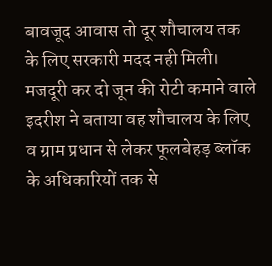बावजूद आवास तो दूर शौचालय तक के लिए सरकारी मदद नही मिली। मजदूरी कर दो जून की रोटी कमाने वाले इदरीश ने बताया वह शौचालय के लिए व ग्राम प्रधान से लेकर फूलबेहड़ ब्लॉक के अधिकारियों तक से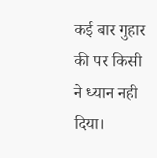कई बार गुहार की पर किसी ने ध्यान नही दिया।